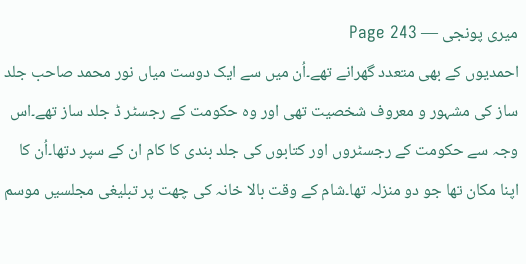میری پونجی — Page 243
احمدیوں کے بھی متعدد گھرانے تھے۔اُن میں سے ایک دوست میاں نور محمد صاحب جلد ساز کی مشہور و معروف شخصیت تھی اور وہ حکومت کے رجسٹر ڈ جلد ساز تھے۔اس وجہ سے حکومت کے رجسٹروں اور کتابوں کی جلد بندی کا کام ان کے سپر دتھا۔اُن کا اپنا مکان تھا جو دو منزلہ تھا۔شام کے وقت بالا خانہ کی چھت پر تبلیغی مجلسیں موسم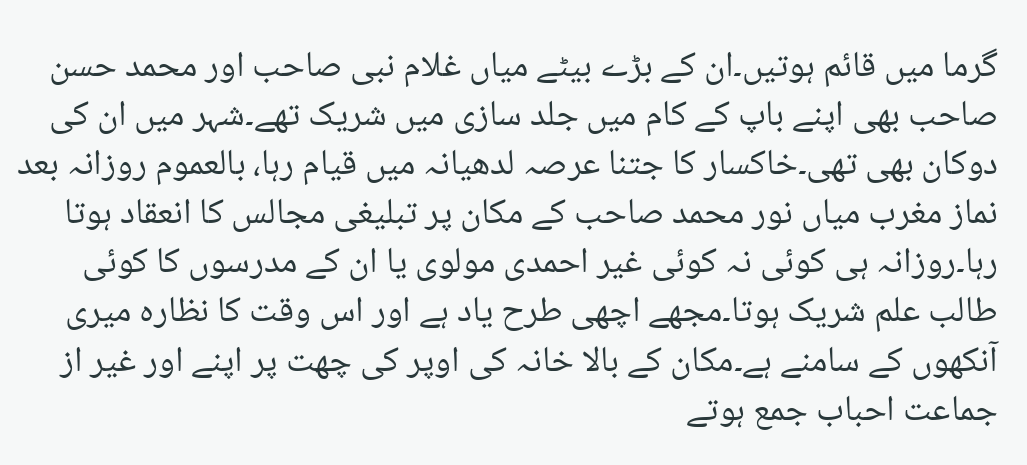گرما میں قائم ہوتیں۔ان کے بڑے بیٹے میاں غلام نبی صاحب اور محمد حسن صاحب بھی اپنے باپ کے کام میں جلد سازی میں شریک تھے۔شہر میں ان کی دوکان بھی تھی۔خاکسار کا جتنا عرصہ لدھیانہ میں قیام رہا، بالعموم روزانہ بعد نماز مغرب میاں نور محمد صاحب کے مکان پر تبلیغی مجالس کا انعقاد ہوتا رہا۔روزانہ ہی کوئی نہ کوئی غیر احمدی مولوی یا ان کے مدرسوں کا کوئی طالب علم شریک ہوتا۔مجھے اچھی طرح یاد ہے اور اس وقت کا نظارہ میری آنکھوں کے سامنے ہے۔مکان کے بالا خانہ کی اوپر کی چھت پر اپنے اور غیر از جماعت احباب جمع ہوتے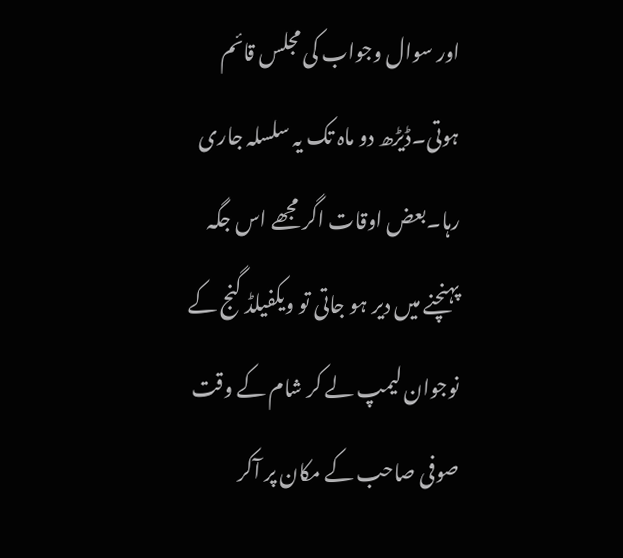اور سوال وجواب کی مجلس قائم ہوتی۔ڈیڑھ دو ماہ تک یہ سلسلہ جاری رہا۔بعض اوقات اگر مجھے اس جگہ پہنچنے میں دیر ہو جاتی تو ویکفیلڈ گنج کے نوجوان لیمپ لے کر شام کے وقت صوفی صاحب کے مکان پر آکر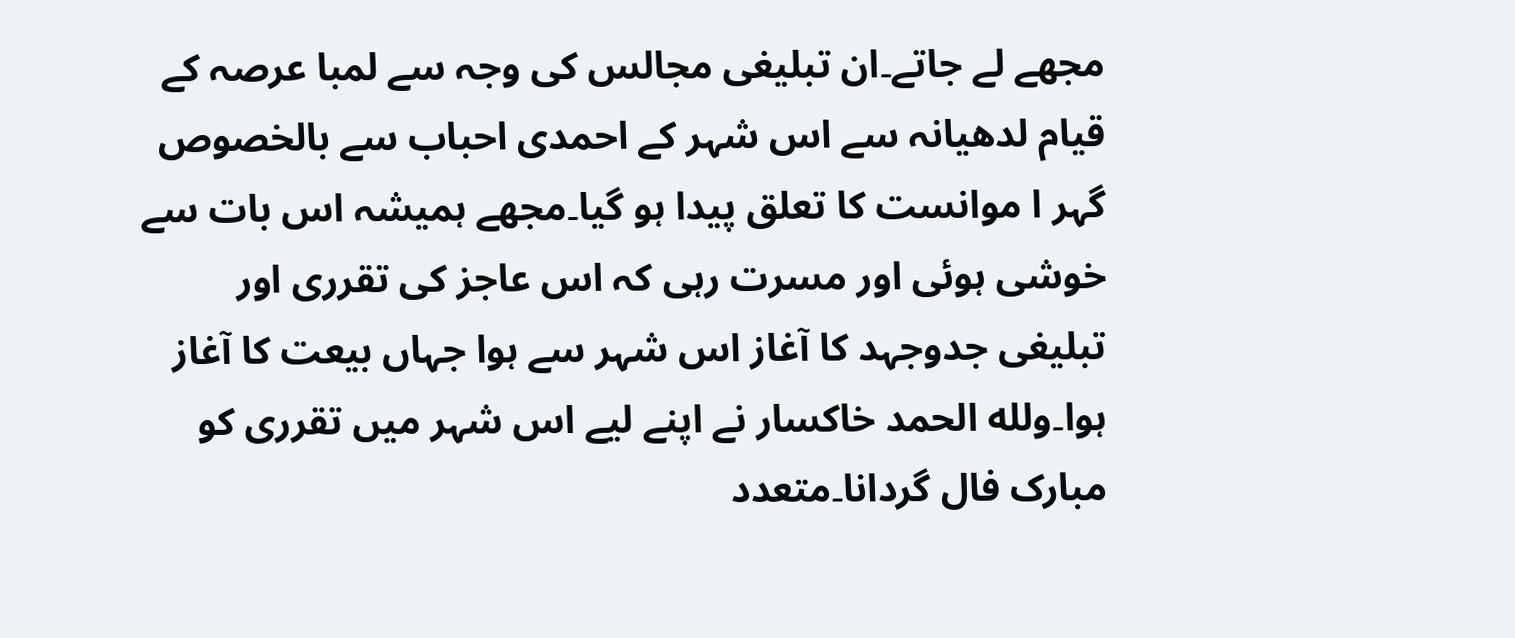مجھے لے جاتے۔ان تبلیغی مجالس کی وجہ سے لمبا عرصہ کے قیام لدھیانہ سے اس شہر کے احمدی احباب سے بالخصوص گہر ا موانست کا تعلق پیدا ہو گیا۔مجھے ہمیشہ اس بات سے خوشی ہوئی اور مسرت رہی کہ اس عاجز کی تقرری اور تبلیغی جدوجہد کا آغاز اس شہر سے ہوا جہاں بیعت کا آغاز ہوا۔ولله الحمد خاکسار نے اپنے لیے اس شہر میں تقرری کو مبارک فال گردانا۔متعدد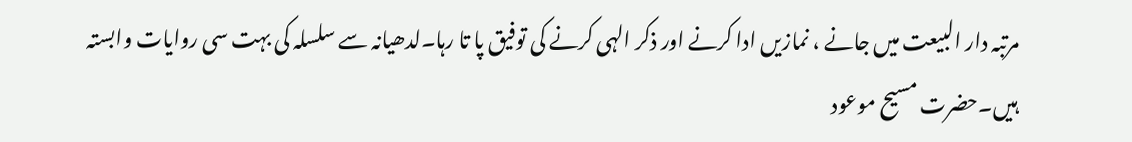مرتبہ دار البیعت میں جانے ، نمازیں ادا کرنے اور ذکر الہی کرنے کی توفیق پا تا رہا۔لدھیانہ سے سلسلہ کی بہت سی روایات وابستہ ہیں۔حضرت مسیح موعود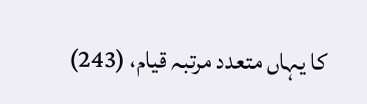کا یہاں متعدد مرتبہ قیام، (243)